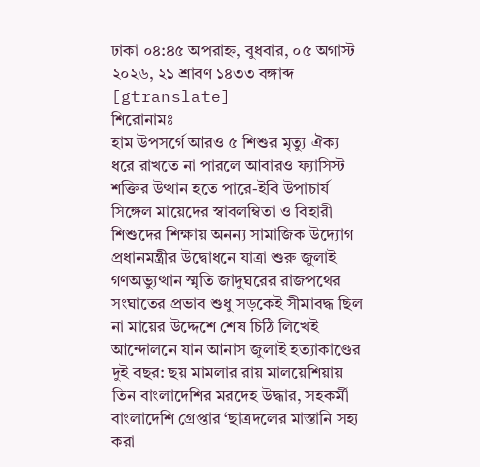ঢাকা ০৪:৪৫ অপরাহ্ন, বুধবার, ০৫ অগাস্ট ২০২৬, ২১ শ্রাবণ ১৪৩৩ বঙ্গাব্দ
[gtranslate]
শিরোনামঃ
হাম উপসর্গে আরও ৫ শিশুর মৃত্যু ঐক্য ধরে রাখতে না পারলে আবারও ফ্যাসিস্ট শক্তির উত্থান হতে পারে-ইবি উপাচার্য সিঙ্গেল মায়েদের স্বাবলম্বিতা ও বিহারী শিশুদের শিক্ষায় অনন্য সামাজিক উদ্যোগ প্রধানমন্ত্রীর উদ্বোধনে যাত্রা শুরু জুলাই গণঅভ্যুত্থান স্মৃতি জাদুঘরের রাজপথের সংঘাতের প্রভাব শুধু সড়কেই সীমাবদ্ধ ছিল না মায়ের উদ্দেশে শেষ চিঠি লিখেই আন্দোলনে যান আনাস জুলাই হত্যাকাণ্ডের দুই বছর: ছয় মামলার রায় মালয়েশিয়ায় তিন বাংলাদেশির মরদেহ উদ্ধার, সহকর্মী বাংলাদেশি গ্রেপ্তার ‘ছাত্রদলের মাস্তানি সহ্য করা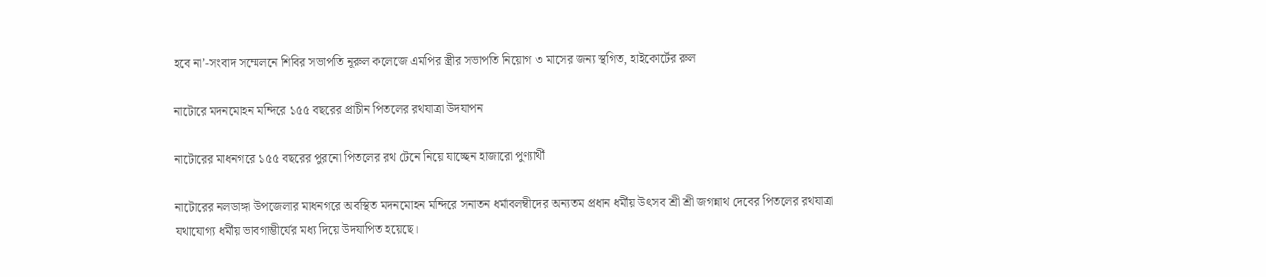হবে না’-সংবাদ সম্মেলনে শিবির সভাপতি নূরুল কলেজে এমপির স্ত্রীর সভাপতি নিয়োগ ৩ মাসের জন্য স্থগিত, হাইকোর্টের রুল

নাটোরে মদনমোহন মন্দিরে ১৫৫ বছরের প্রাচীন পিতলের রথযাত্রা উদযাপন

নাটোরের মাধনগরে ১৫৫ বছরের পুরনো পিতলের রথ টেনে নিয়ে যাচ্ছেন হাজারো পুণ্যার্থী

নাটোরের নলডাঙ্গা উপজেলার মাধনগরে অবস্থিত মদনমোহন মন্দিরে সনাতন ধর্মাবলম্বীদের অন্যতম প্রধান ধর্মীয় উৎসব শ্রী শ্রী জগন্নাথ দেবের পিতলের রথযাত্রা যথাযোগ্য ধর্মীয় ভাবগাম্ভীর্যের মধ্য দিয়ে উদযাপিত হয়েছে।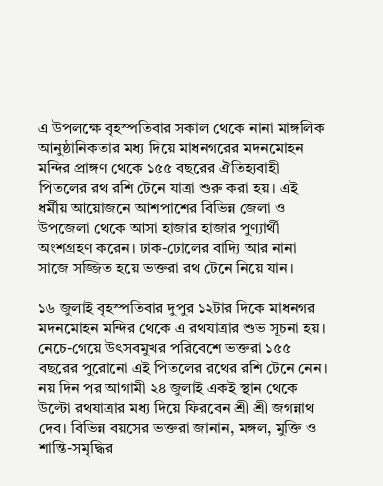এ উপলক্ষে বৃহস্পতিবার সকাল থেকে নানা মাঙ্গলিক আনুষ্ঠানিকতার মধ্য দিয়ে মাধনগরের মদনমোহন মন্দির প্রাঙ্গণ থেকে ১৫৫ বছরের ঐতিহ্যবাহী পিতলের রথ রশি টেনে যাত্রা শুরু করা হয়। এই ধর্মীয় আয়োজনে আশপাশের বিভিন্ন জেলা ও উপজেলা থেকে আসা হাজার হাজার পুণ্যার্থী অংশগ্রহণ করেন। ঢাক-ঢোলের বাদ্যি আর নানা সাজে সজ্জিত হয়ে ভক্তরা রথ টেনে নিয়ে যান।

১৬ জুলাই বৃহস্পতিবার দুপুর ১২টার দিকে মাধনগর মদনমোহন মন্দির থেকে এ রথযাত্রার শুভ সূচনা হয়। নেচে-গেয়ে উৎসবমুখর পরিবেশে ভক্তরা ১৫৫ বছরের পুরোনো এই পিতলের রথের রশি টেনে নেন। নয় দিন পর আগামী ২৪ জুলাই একই স্থান থেকে উল্টো রথযাত্রার মধ্য দিয়ে ফিরবেন শ্রী শ্রী জগন্নাথ দেব। বিভিন্ন বয়সের ভক্তরা জানান, মঙ্গল, মুক্তি ও শান্তি-সমৃদ্ধির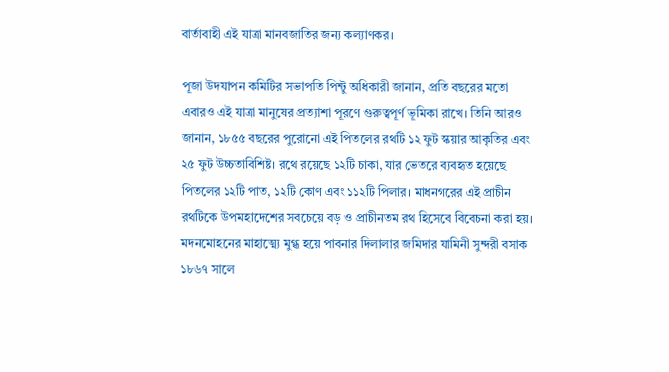বার্তাবাহী এই যাত্রা মানবজাতির জন্য কল্যাণকর।

পূজা উদযাপন কমিটির সভাপতি পিন্টু অধিকারী জানান, প্রতি বছরের মতো এবারও এই যাত্রা মানুষের প্রত্যাশা পূরণে গুরুত্বপূর্ণ ভূমিকা রাখে। তিনি আরও জানান, ১৮৫৫ বছরের পুরোনো এই পিতলের রথটি ১২ ফুট স্কয়ার আকৃতির এবং ২৫ ফুট উচ্চতাবিশিষ্ট। রথে রয়েছে ১২টি চাকা, যার ভেতরে ব্যবহৃত হয়েছে পিতলের ১২টি পাত, ১২টি কোণ এবং ১১২টি পিলার। মাধনগরের এই প্রাচীন রথটিকে উপমহাদেশের সবচেয়ে বড় ও প্রাচীনতম রথ হিসেবে বিবেচনা করা হয়। মদনমোহনের মাহাত্ম্যে মুগ্ধ হয়ে পাবনার দিলালার জমিদার যামিনী সুন্দরী বসাক ১৮৬৭ সালে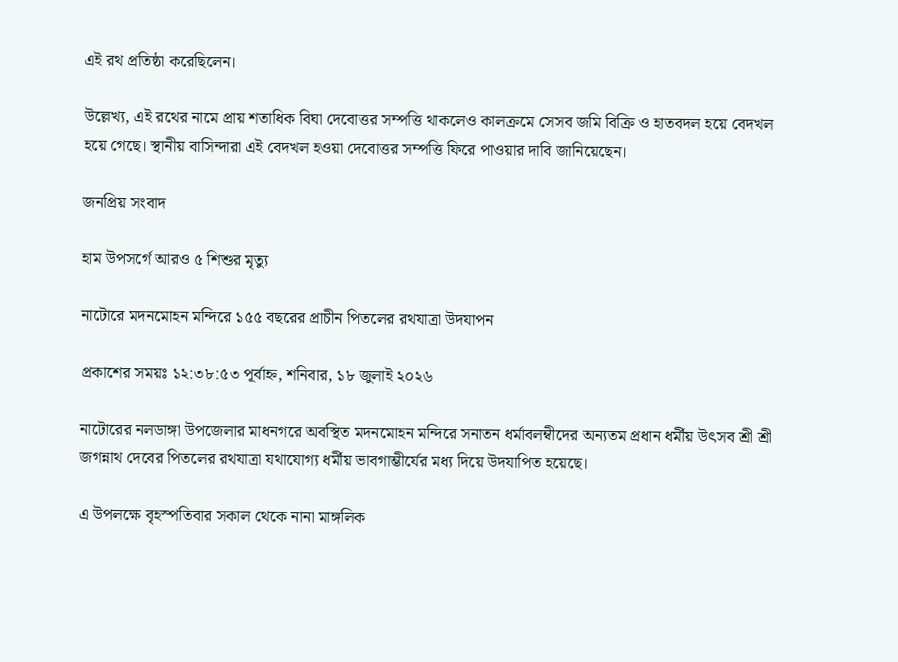এই রথ প্রতিষ্ঠা করেছিলেন।

উল্লেখ্য, এই রথের নামে প্রায় শতাধিক বিঘা দেবোত্তর সম্পত্তি থাকলেও কালক্রমে সেসব জমি বিক্রি ও হাতবদল হয়ে বেদখল হয়ে গেছে। স্থানীয় বাসিন্দারা এই বেদখল হওয়া দেবোত্তর সম্পত্তি ফিরে পাওয়ার দাবি জানিয়েছেন।

জনপ্রিয় সংবাদ

হাম উপসর্গে আরও ৫ শিশুর মৃত্যু

নাটোরে মদনমোহন মন্দিরে ১৫৫ বছরের প্রাচীন পিতলের রথযাত্রা উদযাপন

প্রকাশের সময়ঃ ১২:৩৮:৫৩ পূর্বাহ্ন, শনিবার, ১৮ জুলাই ২০২৬

নাটোরের নলডাঙ্গা উপজেলার মাধনগরে অবস্থিত মদনমোহন মন্দিরে সনাতন ধর্মাবলম্বীদের অন্যতম প্রধান ধর্মীয় উৎসব শ্রী শ্রী জগন্নাথ দেবের পিতলের রথযাত্রা যথাযোগ্য ধর্মীয় ভাবগাম্ভীর্যের মধ্য দিয়ে উদযাপিত হয়েছে।

এ উপলক্ষে বৃহস্পতিবার সকাল থেকে নানা মাঙ্গলিক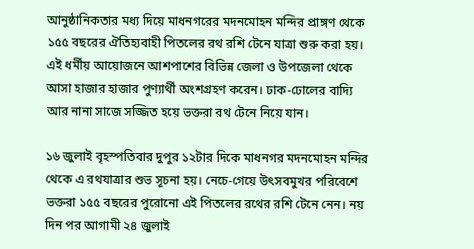আনুষ্ঠানিকতার মধ্য দিয়ে মাধনগরের মদনমোহন মন্দির প্রাঙ্গণ থেকে ১৫৫ বছরের ঐতিহ্যবাহী পিতলের রথ রশি টেনে যাত্রা শুরু করা হয়। এই ধর্মীয় আয়োজনে আশপাশের বিভিন্ন জেলা ও উপজেলা থেকে আসা হাজার হাজার পুণ্যার্থী অংশগ্রহণ করেন। ঢাক-ঢোলের বাদ্যি আর নানা সাজে সজ্জিত হয়ে ভক্তরা রথ টেনে নিয়ে যান।

১৬ জুলাই বৃহস্পতিবার দুপুর ১২টার দিকে মাধনগর মদনমোহন মন্দির থেকে এ রথযাত্রার শুভ সূচনা হয়। নেচে-গেয়ে উৎসবমুখর পরিবেশে ভক্তরা ১৫৫ বছরের পুরোনো এই পিতলের রথের রশি টেনে নেন। নয় দিন পর আগামী ২৪ জুলাই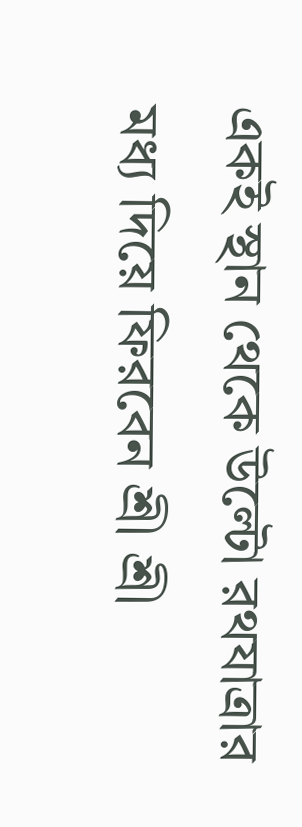একই স্থান থেকে উল্টো রথযাত্রার মধ্য দিয়ে ফিরবেন শ্রী শ্রী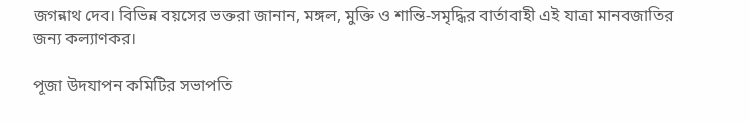জগন্নাথ দেব। বিভিন্ন বয়সের ভক্তরা জানান, মঙ্গল, মুক্তি ও শান্তি-সমৃদ্ধির বার্তাবাহী এই যাত্রা মানবজাতির জন্য কল্যাণকর।

পূজা উদযাপন কমিটির সভাপতি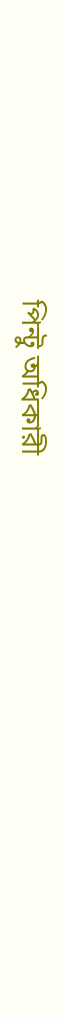পিন্টু অধিকারী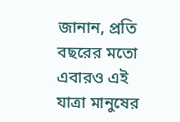জানান, প্রতি বছরের মতো এবারও এই যাত্রা মানুষের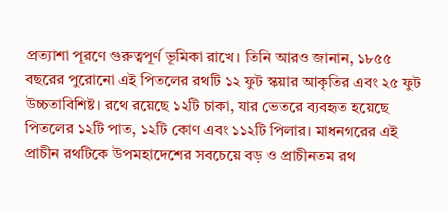প্রত্যাশা পূরণে গুরুত্বপূর্ণ ভূমিকা রাখে। তিনি আরও জানান, ১৮৫৫ বছরের পুরোনো এই পিতলের রথটি ১২ ফুট স্কয়ার আকৃতির এবং ২৫ ফুট উচ্চতাবিশিষ্ট। রথে রয়েছে ১২টি চাকা, যার ভেতরে ব্যবহৃত হয়েছে পিতলের ১২টি পাত, ১২টি কোণ এবং ১১২টি পিলার। মাধনগরের এই প্রাচীন রথটিকে উপমহাদেশের সবচেয়ে বড় ও প্রাচীনতম রথ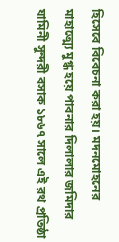হিসেবে বিবেচনা করা হয়। মদনমোহনের মাহাত্ম্যে মুগ্ধ হয়ে পাবনার দিলালার জমিদার যামিনী সুন্দরী বসাক ১৮৬৭ সালে এই রথ প্রতিষ্ঠা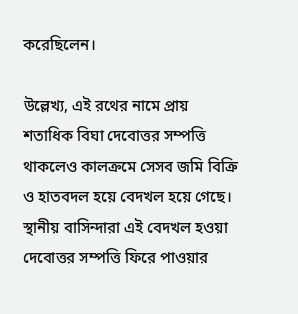করেছিলেন।

উল্লেখ্য, এই রথের নামে প্রায় শতাধিক বিঘা দেবোত্তর সম্পত্তি থাকলেও কালক্রমে সেসব জমি বিক্রি ও হাতবদল হয়ে বেদখল হয়ে গেছে। স্থানীয় বাসিন্দারা এই বেদখল হওয়া দেবোত্তর সম্পত্তি ফিরে পাওয়ার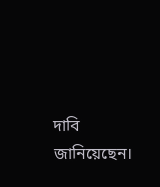দাবি জানিয়েছেন।